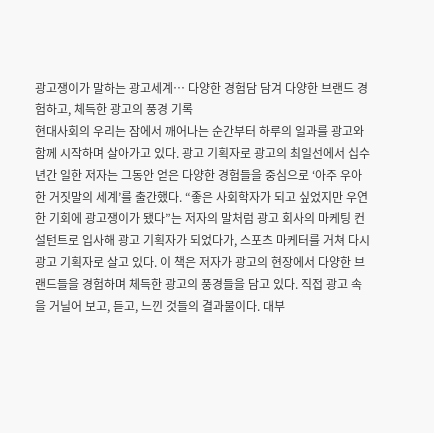광고쟁이가 말하는 광고세계… 다양한 경험담 담겨 다양한 브랜드 경험하고, 체득한 광고의 풍경 기록
현대사회의 우리는 잠에서 깨어나는 순간부터 하루의 일과를 광고와 함께 시작하며 살아가고 있다. 광고 기획자로 광고의 최일선에서 십수년간 일한 저자는 그동안 얻은 다양한 경험들을 중심으로 ‘아주 우아한 거짓말의 세계’를 출간했다. “좋은 사회학자가 되고 싶었지만 우연한 기회에 광고쟁이가 됐다”는 저자의 말처럼 광고 회사의 마케팅 컨설턴트로 입사해 광고 기획자가 되었다가, 스포츠 마케터를 거쳐 다시 광고 기획자로 살고 있다. 이 책은 저자가 광고의 현장에서 다양한 브랜드들을 경험하며 체득한 광고의 풍경들을 담고 있다. 직접 광고 속을 거닐어 보고, 듣고, 느낀 것들의 결과물이다. 대부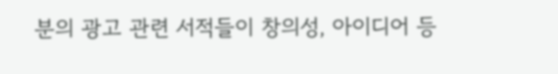분의 광고 관련 서적들이 창의성, 아이디어 등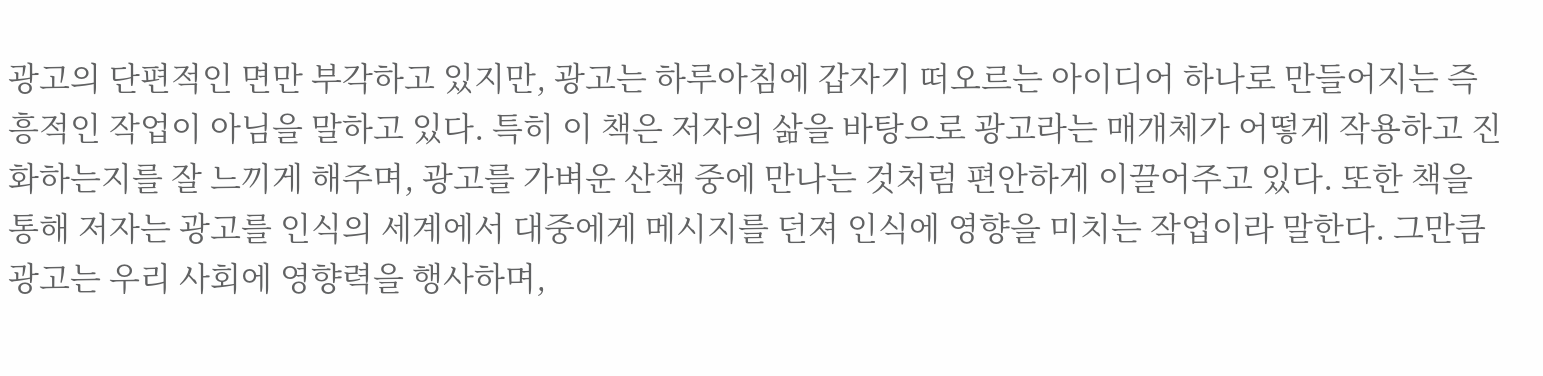광고의 단편적인 면만 부각하고 있지만, 광고는 하루아침에 갑자기 떠오르는 아이디어 하나로 만들어지는 즉흥적인 작업이 아님을 말하고 있다. 특히 이 책은 저자의 삶을 바탕으로 광고라는 매개체가 어떻게 작용하고 진화하는지를 잘 느끼게 해주며, 광고를 가벼운 산책 중에 만나는 것처럼 편안하게 이끌어주고 있다. 또한 책을 통해 저자는 광고를 인식의 세계에서 대중에게 메시지를 던져 인식에 영향을 미치는 작업이라 말한다. 그만큼 광고는 우리 사회에 영향력을 행사하며,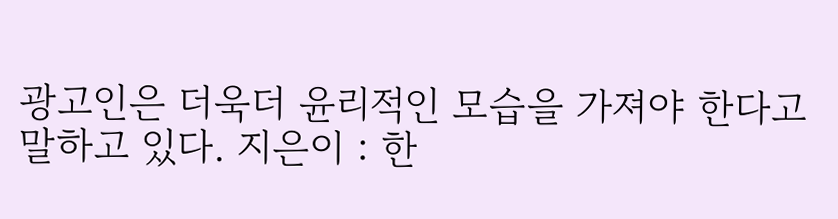광고인은 더욱더 윤리적인 모습을 가져야 한다고 말하고 있다. 지은이 : 한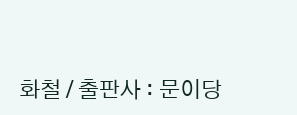화철 / 출판사 : 문이당